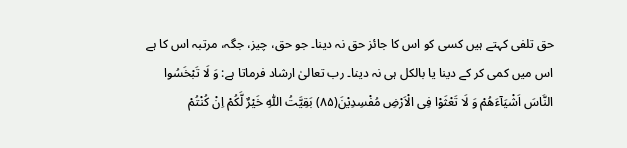حق تلفی کہتے ہیں کسی کو اس کا جائز حق نہ دینا۔ جو حق، چیز، جگہ، مرتبہ اس کا ہے اس میں کمی کر کے دینا یا بالکل ہی نہ دینا۔ رب تعالیٰ ارشاد فرماتا ہے: وَ لَا تَبْخَسُوا النَّاسَ اَشْیَآءَهُمْ وَ لَا تَعْثَوْا فِی الْاَرْضِ مُفْسِدِیْنَ(۸۵) بَقِیَّتُ اللّٰهِ خَیْرٌ لَّكُمْ اِنْ كُنْتُمْ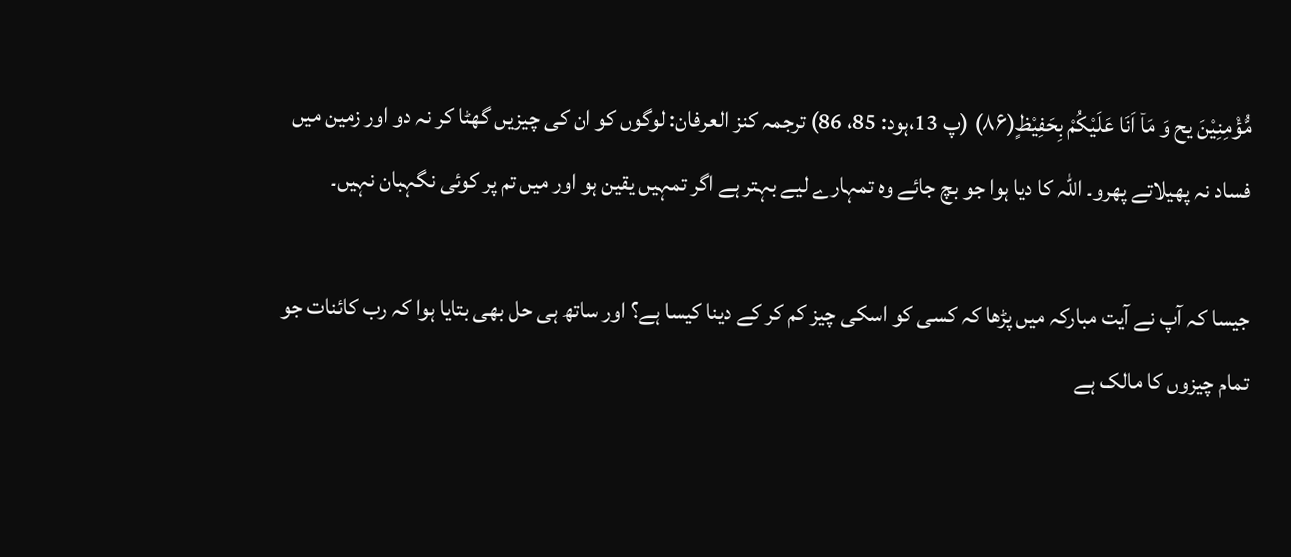مُّؤْمِنِیْنَ يح وَ مَاۤ اَنَا عَلَیْكُمْ بِحَفِیْظٍ(۸۶) (پ 13،ہود: 85، 86) ترجمہ کنز العرفان: لوگوں کو ان کی چیزیں گھٹا کر نہ دو اور زمین میں فساد نہ پھیلاتے پھرو۔ اللہ کا دیا ہوا جو بچ جائے وہ تمہارے لیے بہتر ہے اگر تمہیں یقین ہو اور میں تم پر کوئی نگہبان نہیں۔

جیسا کہ آپ نے آیت مبارکہ میں پڑھا کہ کسی کو اسکی چیز کم کر کے دینا کیسا ہے؟ اور ساتھ ہی حل بھی بتایا ہوا کہ رب کائنات جو تمام چیزوں کا مالک ہے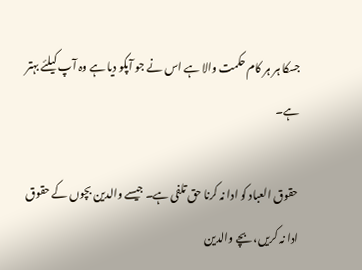جسکا ہر ہر کام حکمت والا ہے اس نے جو آپکو دیا ہے وہ آپ کیلئے بہتر ہے۔

حقوق العباد کو ادا نہ کرنا حق تلفی ہے۔ جیسے والدین بچوں کے حقوق ادا نہ کریں، بچے والدین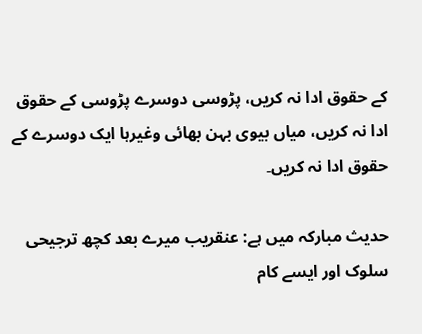کے حقوق ادا نہ کریں، پڑوسی دوسرے پڑوسی کے حقوق ادا نہ کریں، میاں بیوی بہن بھائی وغیرہا ایک دوسرے کے حقوق ادا نہ کریں۔

حدیث مبارکہ میں ہے: عنقریب میرے بعد کچھ ترجیحی سلوک اور ایسے کام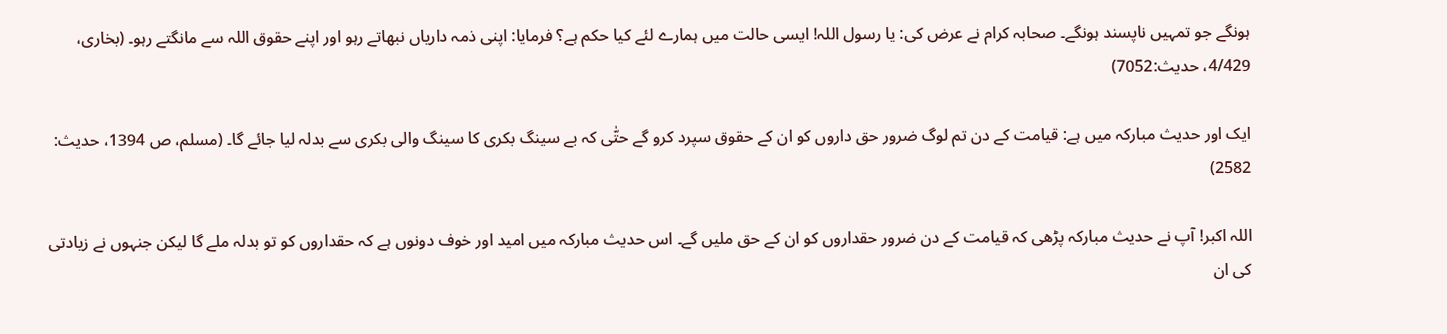ہونگے جو تمہیں ناپسند ہونگے۔ صحابہ کرام نے عرض کی: یا رسول اللہ! ایسی حالت میں ہمارے لئے کیا حکم ہے؟ فرمایا: اپنی ذمہ داریاں نبھاتے رہو اور اپنے حقوق اللہ سے مانگتے رہو۔ (بخاری، 4/429، حدیث:7052)

ایک اور حدیث مبارکہ میں ہے: قیامت کے دن تم لوگ ضرور حق داروں کو ان کے حقوق سپرد کرو گے حتّٰی کہ بے سینگ بکری کا سینگ والی بکری سے بدلہ لیا جائے گا۔ (مسلم، ص 1394، حدیث: 2582)

اللہ اکبر! آپ نے حدیث مبارکہ پڑھی کہ قیامت کے دن ضرور حقداروں کو ان کے حق ملیں گے۔ اس حدیث مبارکہ میں امید اور خوف دونوں ہے کہ حقداروں کو تو بدلہ ملے گا لیکن جنہوں نے زیادتی کی ان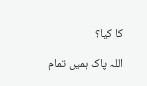کا کیا؟

اللہ پاک ہمیں تمام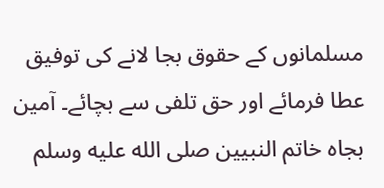مسلمانوں کے حقوق بجا لانے کی توفیق عطا فرمائے اور حق تلفی سے بچائے۔ آمین بجاہ خاتم النبیین صلى الله عليه وسلم